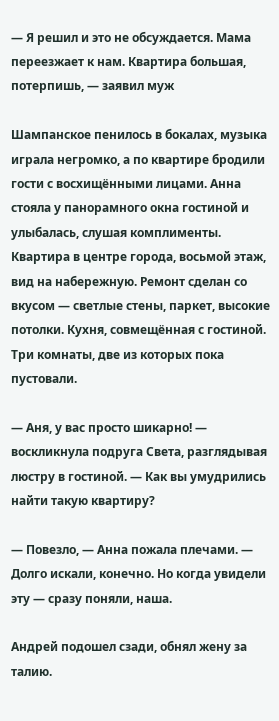— Я решил и это не обсуждается. Мама переезжает к нам. Квартира большая, потерпишь, — заявил муж

Шампанское пенилось в бокалах, музыка играла негромко, а по квартире бродили гости с восхищёнными лицами. Анна стояла у панорамного окна гостиной и улыбалась, слушая комплименты. Квартира в центре города, восьмой этаж, вид на набережную. Ремонт сделан со вкусом — светлые стены, паркет, высокие потолки. Кухня, совмещённая с гостиной. Три комнаты, две из которых пока пустовали.

— Аня, у вас просто шикарно! — воскликнула подруга Света, разглядывая люстру в гостиной. — Как вы умудрились найти такую квартиру?

— Повезло, — Анна пожала плечами. — Долго искали, конечно. Но когда увидели эту — сразу поняли, наша.

Андрей подошел сзади, обнял жену за талию.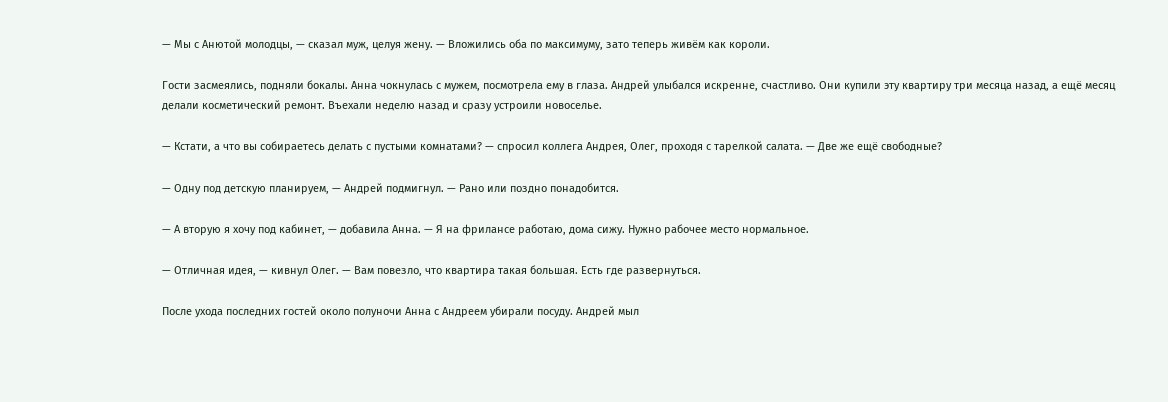— Мы с Анютой молодцы, — сказал муж, целуя жену. — Вложились оба по максимуму, зато теперь живём как короли.

Гости засмеялись, подняли бокалы. Анна чокнулась с мужем, посмотрела ему в глаза. Андрей улыбался искренне, счастливо. Они купили эту квартиру три месяца назад, а ещё месяц делали косметический ремонт. Въехали неделю назад и сразу устроили новоселье.

— Кстати, а что вы собираетесь делать с пустыми комнатами? — спросил коллега Андрея, Олег, проходя с тарелкой салата. — Две же ещё свободные?

— Одну под детскую планируем, — Андрей подмигнул. — Рано или поздно понадобится.

— А вторую я хочу под кабинет, — добавила Анна. — Я на фрилансе работаю, дома сижу. Нужно рабочее место нормальное.

— Отличная идея, — кивнул Олег. — Вам повезло, что квартира такая большая. Есть где развернуться.

После ухода последних гостей около полуночи Анна с Андреем убирали посуду. Андрей мыл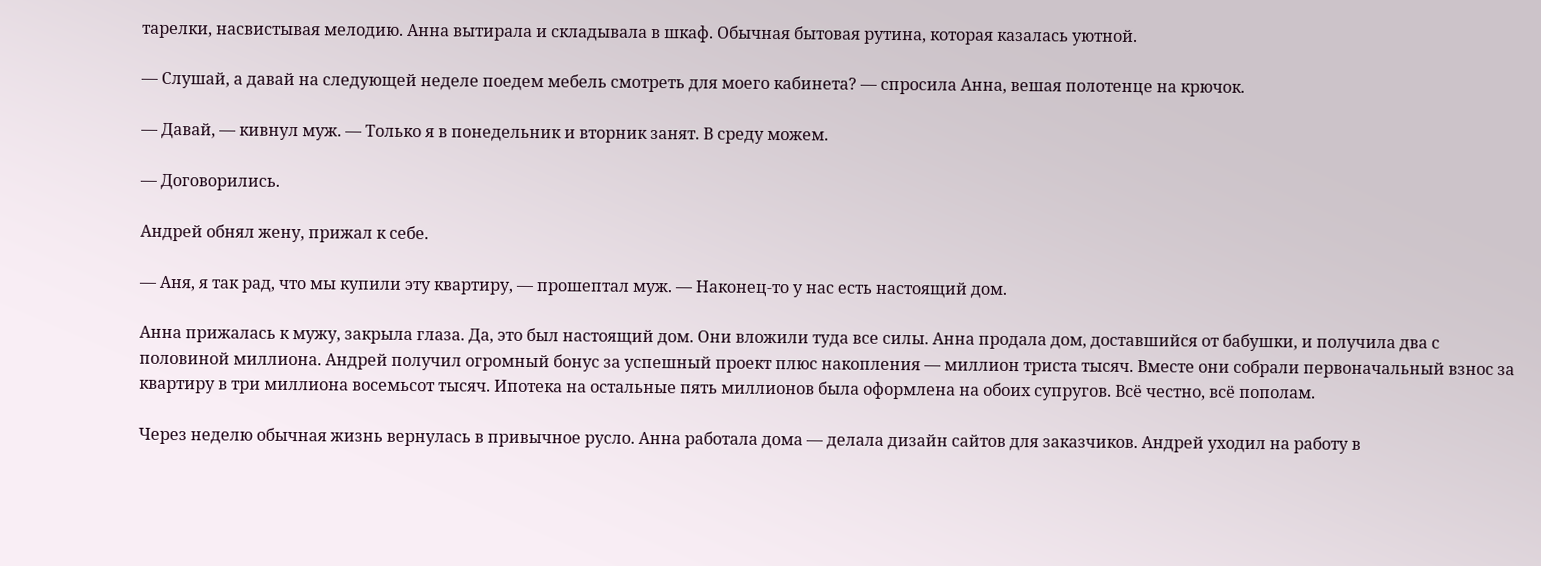тарелки, насвистывая мелодию. Анна вытирала и складывала в шкаф. Обычная бытовая рутина, которая казалась уютной.

— Слушай, а давай на следующей неделе поедем мебель смотреть для моего кабинета? — спросила Анна, вешая полотенце на крючок.

— Давай, — кивнул муж. — Только я в понедельник и вторник занят. В среду можем.

— Договорились.

Андрей обнял жену, прижал к себе.

— Аня, я так рад, что мы купили эту квартиру, — прошептал муж. — Наконец-то у нас есть настоящий дом.

Анна прижалась к мужу, закрыла глаза. Да, это был настоящий дом. Они вложили туда все силы. Анна продала дом, доставшийся от бабушки, и получила два с половиной миллиона. Андрей получил огромный бонус за успешный проект плюс накопления — миллион триста тысяч. Вместе они собрали первоначальный взнос за квартиру в три миллиона восемьсот тысяч. Ипотека на остальные пять миллионов была оформлена на обоих супругов. Всё честно, всё пополам.

Через неделю обычная жизнь вернулась в привычное русло. Анна работала дома — делала дизайн сайтов для заказчиков. Андрей уходил на работу в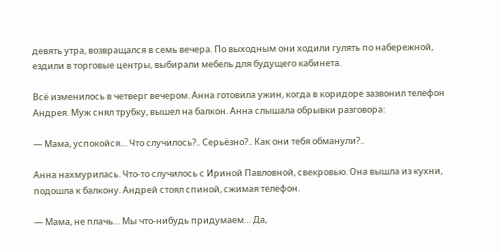девять утра, возвращался в семь вечера. По выходным они ходили гулять по набережной, ездили в торговые центры, выбирали мебель для будущего кабинета.

Всё изменилось в четверг вечером. Анна готовила ужин, когда в коридоре зазвонил телефон Андрея. Муж снял трубку, вышел на балкон. Анна слышала обрывки разговора:

— Мама, успокойся… Что случилось?.. Серьёзно?.. Как они тебя обманули?..

Анна нахмурилась. Что-то случилось с Ириной Павловной, свекровью. Она вышла из кухни, подошла к балкону. Андрей стоял спиной, сжимая телефон.

— Мама, не плачь… Мы что-нибудь придумаем… Да,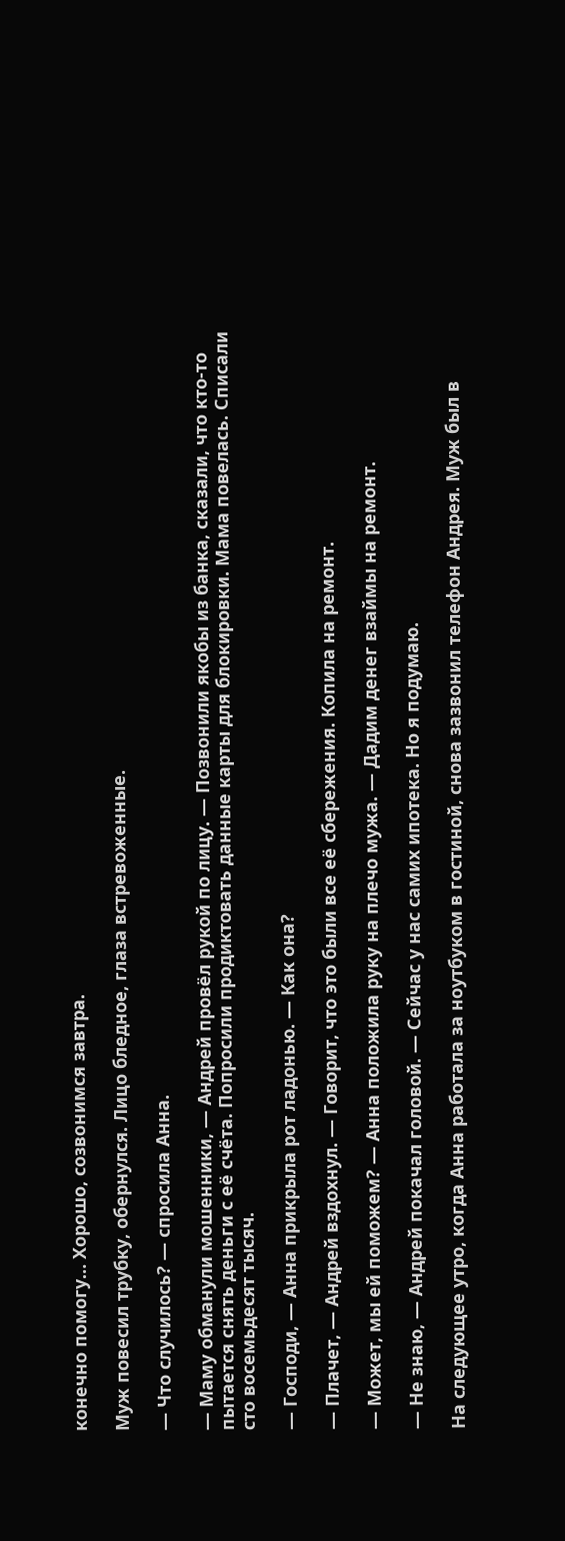конечно помогу… Хорошо, созвонимся завтра.

Муж повесил трубку, обернулся. Лицо бледное, глаза встревоженные.

— Что случилось? — спросила Анна.

— Маму обманули мошенники, — Андрей провёл рукой по лицу. — Позвонили якобы из банка, сказали, что кто-то пытается снять деньги с её счёта. Попросили продиктовать данные карты для блокировки. Мама повелась. Списали сто восемьдесят тысяч.

— Господи, — Анна прикрыла рот ладонью. — Как она?

— Плачет, — Андрей вздохнул. — Говорит, что это были все её сбережения. Копила на ремонт.

— Может, мы ей поможем? — Анна положила руку на плечо мужа. — Дадим денег взаймы на ремонт.

— Не знаю, — Андрей покачал головой. — Сейчас у нас самих ипотека. Но я подумаю.

На следующее утро, когда Анна работала за ноутбуком в гостиной, снова зазвонил телефон Андрея. Муж был в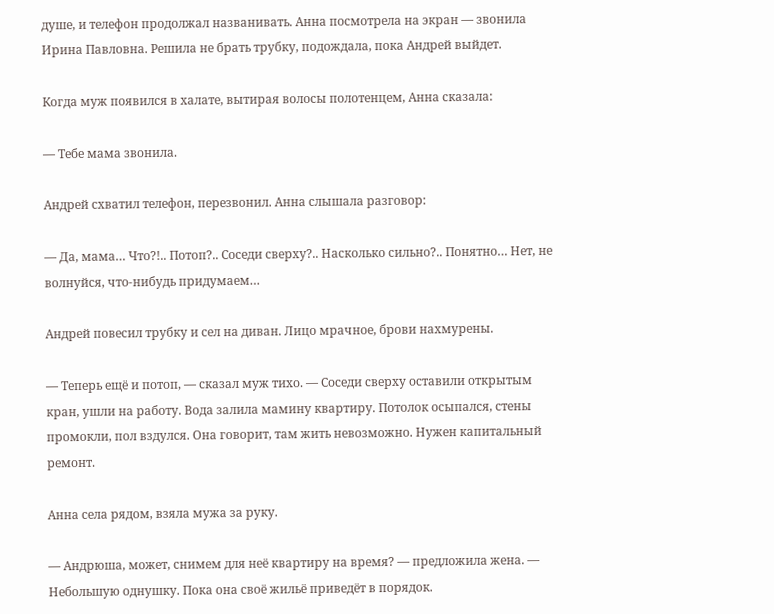душе, и телефон продолжал названивать. Анна посмотрела на экран — звонила Ирина Павловна. Решила не брать трубку, подождала, пока Андрей выйдет.

Когда муж появился в халате, вытирая волосы полотенцем, Анна сказала:

— Тебе мама звонила.

Андрей схватил телефон, перезвонил. Анна слышала разговор:

— Да, мама… Что?!.. Потоп?.. Соседи сверху?.. Насколько сильно?.. Понятно… Нет, не волнуйся, что-нибудь придумаем…

Андрей повесил трубку и сел на диван. Лицо мрачное, брови нахмурены.

— Теперь ещё и потоп, — сказал муж тихо. — Соседи сверху оставили открытым кран, ушли на работу. Вода залила мамину квартиру. Потолок осыпался, стены промокли, пол вздулся. Она говорит, там жить невозможно. Нужен капитальный ремонт.

Анна села рядом, взяла мужа за руку.

— Андрюша, может, снимем для неё квартиру на время? — предложила жена. — Небольшую однушку. Пока она своё жильё приведёт в порядок.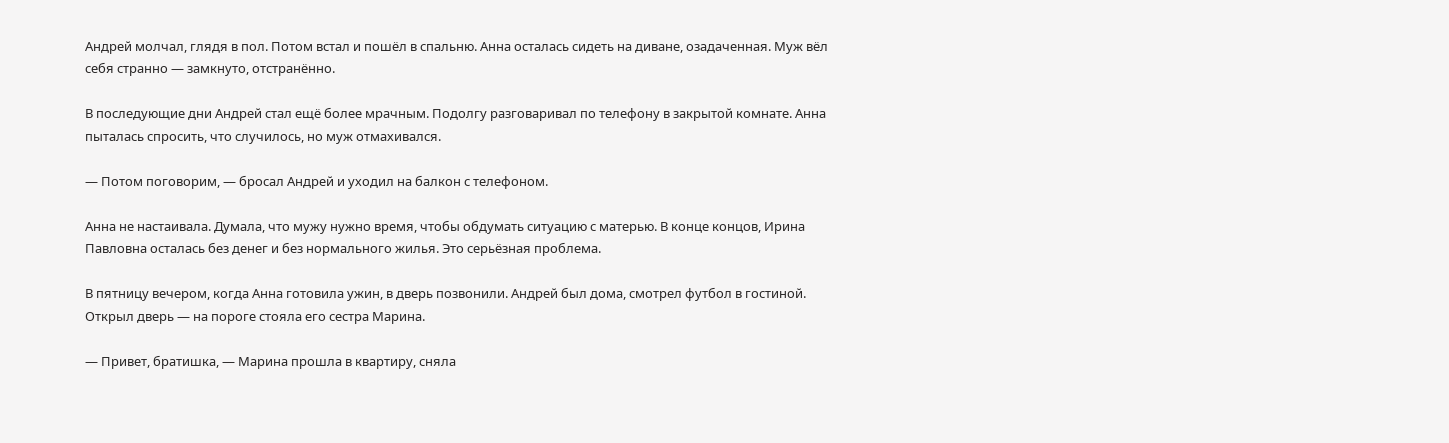Андрей молчал, глядя в пол. Потом встал и пошёл в спальню. Анна осталась сидеть на диване, озадаченная. Муж вёл себя странно — замкнуто, отстранённо.

В последующие дни Андрей стал ещё более мрачным. Подолгу разговаривал по телефону в закрытой комнате. Анна пыталась спросить, что случилось, но муж отмахивался.

— Потом поговорим, — бросал Андрей и уходил на балкон с телефоном.

Анна не настаивала. Думала, что мужу нужно время, чтобы обдумать ситуацию с матерью. В конце концов, Ирина Павловна осталась без денег и без нормального жилья. Это серьёзная проблема.

В пятницу вечером, когда Анна готовила ужин, в дверь позвонили. Андрей был дома, смотрел футбол в гостиной. Открыл дверь — на пороге стояла его сестра Марина.

— Привет, братишка, — Марина прошла в квартиру, сняла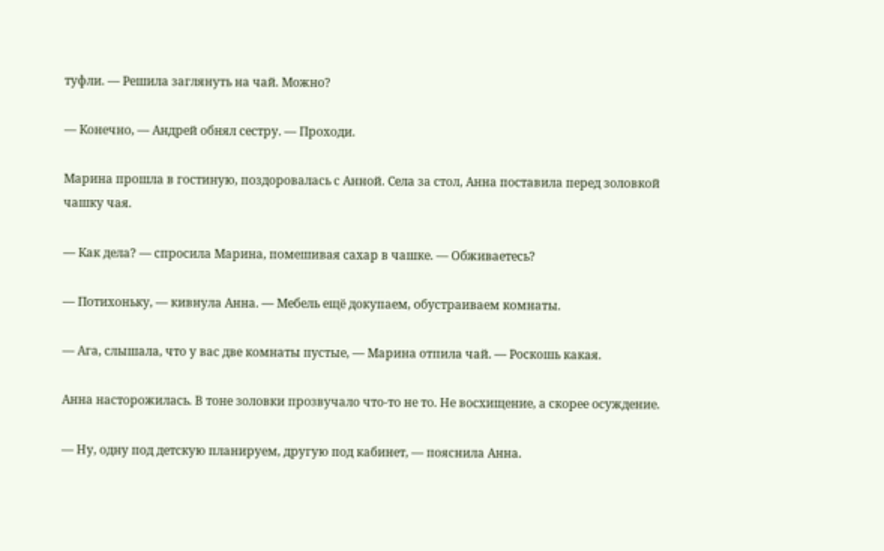туфли. — Решила заглянуть на чай. Можно?

— Конечно, — Андрей обнял сестру. — Проходи.

Марина прошла в гостиную, поздоровалась с Анной. Села за стол, Анна поставила перед золовкой чашку чая.

— Как дела? — спросила Марина, помешивая сахар в чашке. — Обживаетесь?

— Потихоньку, — кивнула Анна. — Мебель ещё докупаем, обустраиваем комнаты.

— Ага, слышала, что у вас две комнаты пустые, — Марина отпила чай. — Роскошь какая.

Анна насторожилась. В тоне золовки прозвучало что-то не то. Не восхищение, а скорее осуждение.

— Ну, одну под детскую планируем, другую под кабинет, — пояснила Анна.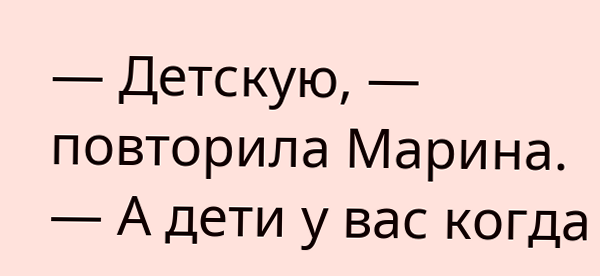— Детскую, — повторила Марина. — А дети у вас когда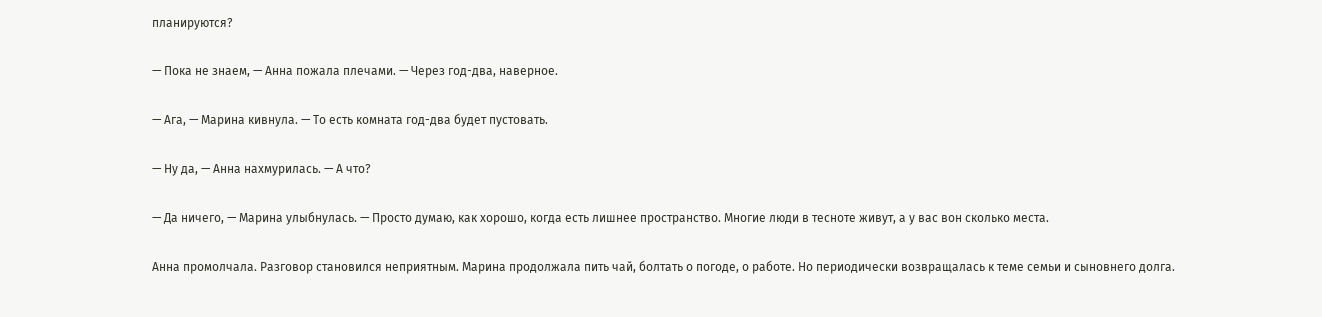планируются?

— Пока не знаем, — Анна пожала плечами. — Через год-два, наверное.

— Ага, — Марина кивнула. — То есть комната год-два будет пустовать.

— Ну да, — Анна нахмурилась. — А что?

— Да ничего, — Марина улыбнулась. — Просто думаю, как хорошо, когда есть лишнее пространство. Многие люди в тесноте живут, а у вас вон сколько места.

Анна промолчала. Разговор становился неприятным. Марина продолжала пить чай, болтать о погоде, о работе. Но периодически возвращалась к теме семьи и сыновнего долга.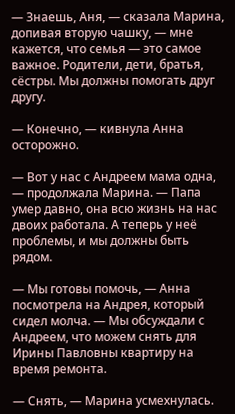— Знаешь, Аня, — сказала Марина, допивая вторую чашку, — мне кажется, что семья — это самое важное. Родители, дети, братья, сёстры. Мы должны помогать друг другу.

— Конечно, — кивнула Анна осторожно.

— Вот у нас с Андреем мама одна, — продолжала Марина. — Папа умер давно, она всю жизнь на нас двоих работала. А теперь у неё проблемы, и мы должны быть рядом.

— Мы готовы помочь, — Анна посмотрела на Андрея, который сидел молча. — Мы обсуждали с Андреем, что можем снять для Ирины Павловны квартиру на время ремонта.

— Снять, — Марина усмехнулась.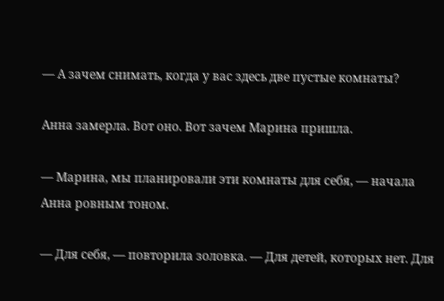— А зачем снимать, когда у вас здесь две пустые комнаты?

Анна замерла. Вот оно. Вот зачем Марина пришла.

— Марина, мы планировали эти комнаты для себя, — начала Анна ровным тоном.

— Для себя, — повторила золовка. — Для детей, которых нет. Для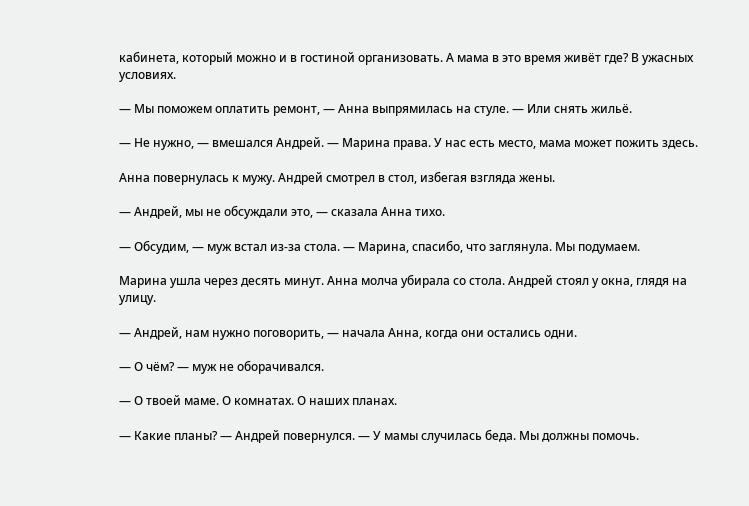кабинета, который можно и в гостиной организовать. А мама в это время живёт где? В ужасных условиях.

— Мы поможем оплатить ремонт, — Анна выпрямилась на стуле. — Или снять жильё.

— Не нужно, — вмешался Андрей. — Марина права. У нас есть место, мама может пожить здесь.

Анна повернулась к мужу. Андрей смотрел в стол, избегая взгляда жены.

— Андрей, мы не обсуждали это, — сказала Анна тихо.

— Обсудим, — муж встал из-за стола. — Марина, спасибо, что заглянула. Мы подумаем.

Марина ушла через десять минут. Анна молча убирала со стола. Андрей стоял у окна, глядя на улицу.

— Андрей, нам нужно поговорить, — начала Анна, когда они остались одни.

— О чём? — муж не оборачивался.

— О твоей маме. О комнатах. О наших планах.

— Какие планы? — Андрей повернулся. — У мамы случилась беда. Мы должны помочь.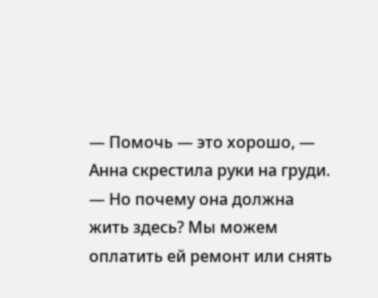— Помочь — это хорошо, — Анна скрестила руки на груди. — Но почему она должна жить здесь? Мы можем оплатить ей ремонт или снять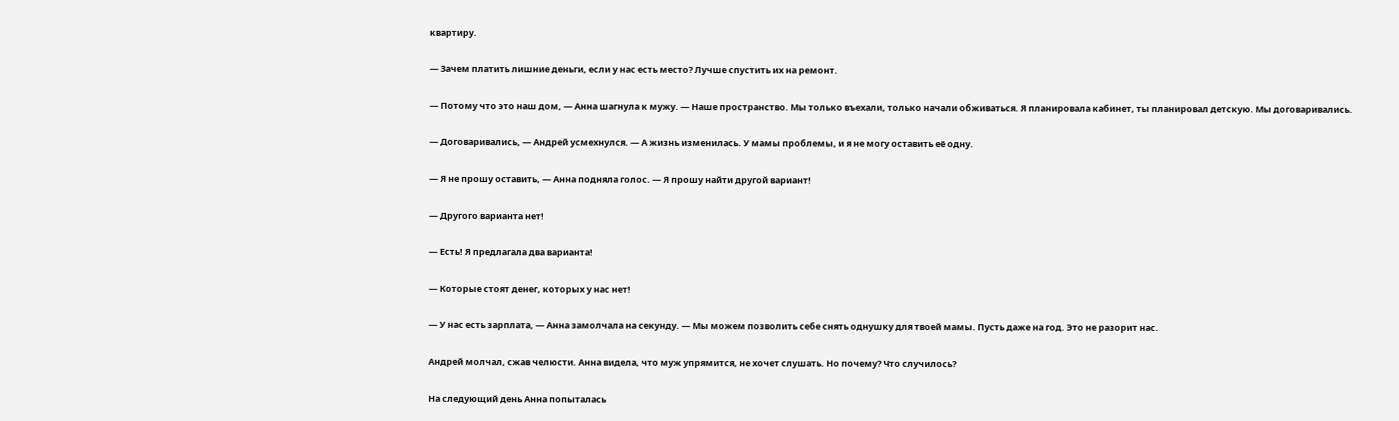квартиру.

— Зачем платить лишние деньги, если у нас есть место? Лучше спустить их на ремонт.

— Потому что это наш дом, — Анна шагнула к мужу. — Наше пространство. Мы только въехали, только начали обживаться. Я планировала кабинет, ты планировал детскую. Мы договаривались.

— Договаривались, — Андрей усмехнулся. — А жизнь изменилась. У мамы проблемы, и я не могу оставить её одну.

— Я не прошу оставить, — Анна подняла голос. — Я прошу найти другой вариант!

— Другого варианта нет!

— Есть! Я предлагала два варианта!

— Которые стоят денег, которых у нас нет!

— У нас есть зарплата, — Анна замолчала на секунду. — Мы можем позволить себе снять однушку для твоей мамы. Пусть даже на год. Это не разорит нас.

Андрей молчал, сжав челюсти. Анна видела, что муж упрямится, не хочет слушать. Но почему? Что случилось?

На следующий день Анна попыталась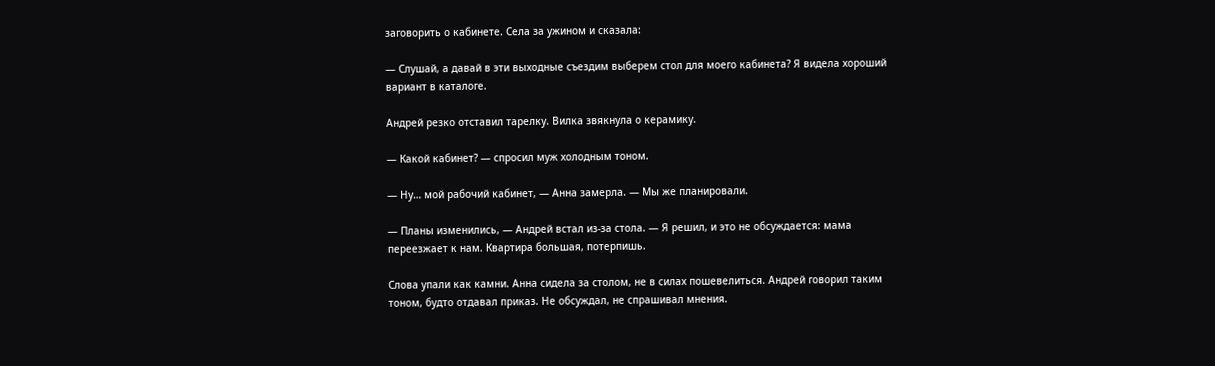заговорить о кабинете. Села за ужином и сказала:

— Слушай, а давай в эти выходные съездим выберем стол для моего кабинета? Я видела хороший вариант в каталоге.

Андрей резко отставил тарелку. Вилка звякнула о керамику.

— Какой кабинет? — спросил муж холодным тоном.

— Ну… мой рабочий кабинет, — Анна замерла. — Мы же планировали.

— Планы изменились, — Андрей встал из-за стола. — Я решил, и это не обсуждается: мама переезжает к нам. Квартира большая, потерпишь.

Слова упали как камни. Анна сидела за столом, не в силах пошевелиться. Андрей говорил таким тоном, будто отдавал приказ. Не обсуждал, не спрашивал мнения.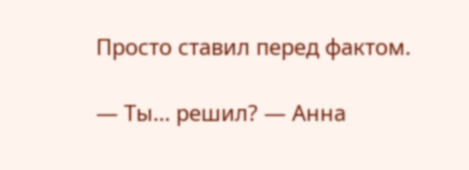Просто ставил перед фактом.

— Ты… решил? — Анна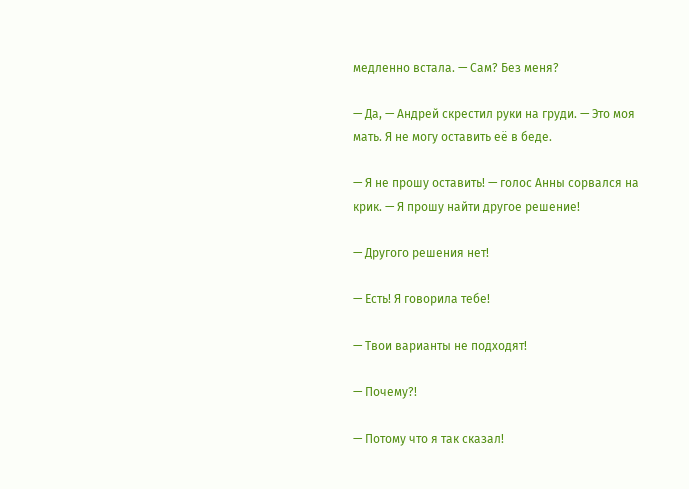медленно встала. — Сам? Без меня?

— Да, — Андрей скрестил руки на груди. — Это моя мать. Я не могу оставить её в беде.

— Я не прошу оставить! — голос Анны сорвался на крик. — Я прошу найти другое решение!

— Другого решения нет!

— Есть! Я говорила тебе!

— Твои варианты не подходят!

— Почему?!

— Потому что я так сказал!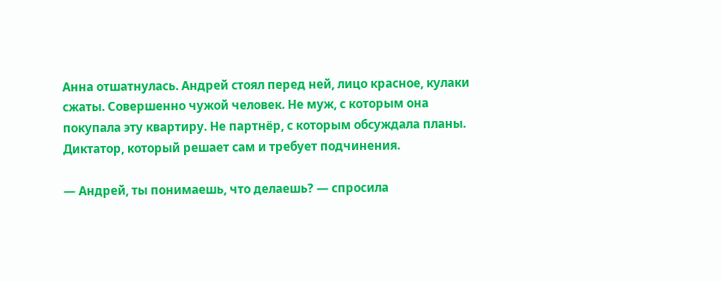Анна отшатнулась. Андрей стоял перед ней, лицо красное, кулаки сжаты. Совершенно чужой человек. Не муж, с которым она покупала эту квартиру. Не партнёр, с которым обсуждала планы. Диктатор, который решает сам и требует подчинения.

— Андрей, ты понимаешь, что делаешь? — спросила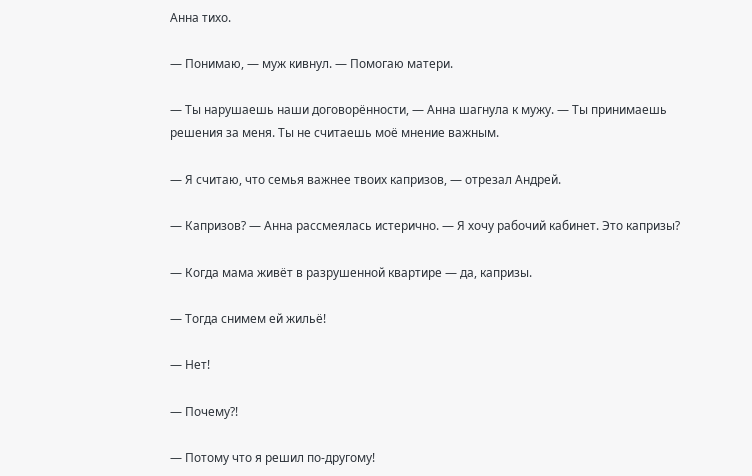Анна тихо.

— Понимаю, — муж кивнул. — Помогаю матери.

— Ты нарушаешь наши договорённости, — Анна шагнула к мужу. — Ты принимаешь решения за меня. Ты не считаешь моё мнение важным.

— Я считаю, что семья важнее твоих капризов, — отрезал Андрей.

— Капризов? — Анна рассмеялась истерично. — Я хочу рабочий кабинет. Это капризы?

— Когда мама живёт в разрушенной квартире — да, капризы.

— Тогда снимем ей жильё!

— Нет!

— Почему?!

— Потому что я решил по-другому!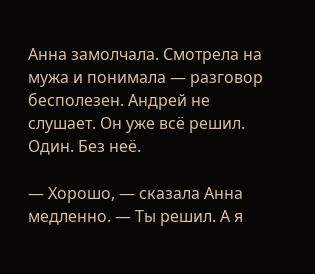Анна замолчала. Смотрела на мужа и понимала — разговор бесполезен. Андрей не слушает. Он уже всё решил. Один. Без неё.

— Хорошо, — сказала Анна медленно. — Ты решил. А я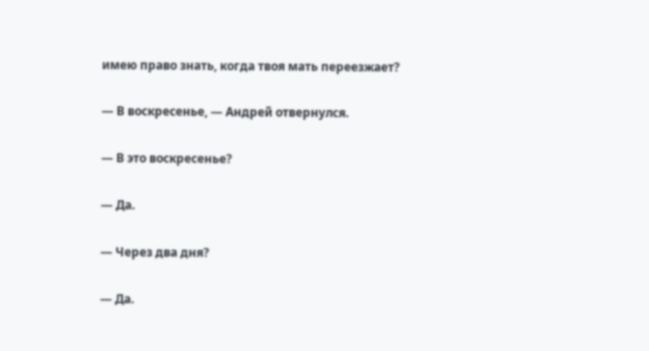имею право знать, когда твоя мать переезжает?

— В воскресенье, — Андрей отвернулся.

— В это воскресенье?

— Да.

— Через два дня?

— Да.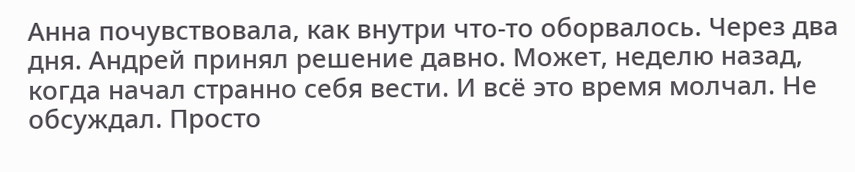Анна почувствовала, как внутри что-то оборвалось. Через два дня. Андрей принял решение давно. Может, неделю назад, когда начал странно себя вести. И всё это время молчал. Не обсуждал. Просто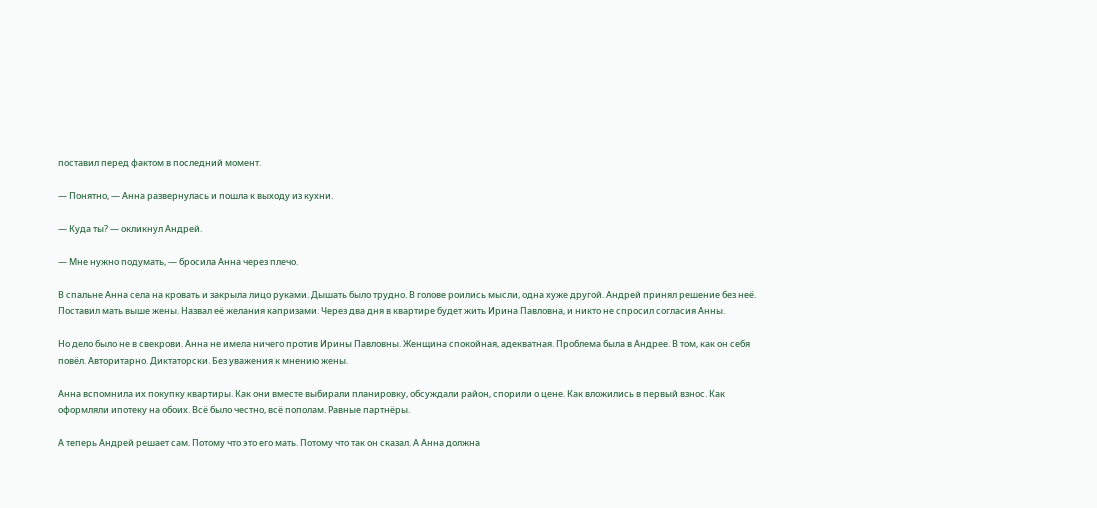поставил перед фактом в последний момент.

— Понятно, — Анна развернулась и пошла к выходу из кухни.

— Куда ты? — окликнул Андрей.

— Мне нужно подумать, — бросила Анна через плечо.

В спальне Анна села на кровать и закрыла лицо руками. Дышать было трудно. В голове роились мысли, одна хуже другой. Андрей принял решение без неё. Поставил мать выше жены. Назвал её желания капризами. Через два дня в квартире будет жить Ирина Павловна, и никто не спросил согласия Анны.

Но дело было не в свекрови. Анна не имела ничего против Ирины Павловны. Женщина спокойная, адекватная. Проблема была в Андрее. В том, как он себя повёл. Авторитарно. Диктаторски. Без уважения к мнению жены.

Анна вспомнила их покупку квартиры. Как они вместе выбирали планировку, обсуждали район, спорили о цене. Как вложились в первый взнос. Как оформляли ипотеку на обоих. Всё было честно, всё пополам. Равные партнёры.

А теперь Андрей решает сам. Потому что это его мать. Потому что так он сказал. А Анна должна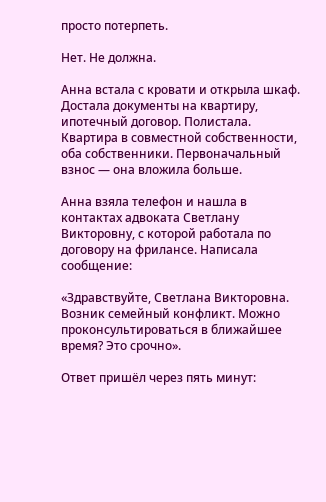просто потерпеть.

Нет. Не должна.

Анна встала с кровати и открыла шкаф. Достала документы на квартиру, ипотечный договор. Полистала. Квартира в совместной собственности, оба собственники. Первоначальный взнос — она вложила больше.

Анна взяла телефон и нашла в контактах адвоката Светлану Викторовну, с которой работала по договору на фрилансе. Написала сообщение:

«Здравствуйте, Светлана Викторовна. Возник семейный конфликт. Можно проконсультироваться в ближайшее время? Это срочно».

Ответ пришёл через пять минут: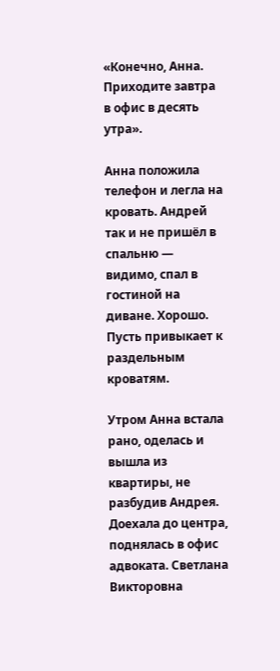«Конечно, Анна. Приходите завтра в офис в десять утра».

Анна положила телефон и легла на кровать. Андрей так и не пришёл в спальню — видимо, спал в гостиной на диване. Хорошо. Пусть привыкает к раздельным кроватям.

Утром Анна встала рано, оделась и вышла из квартиры, не разбудив Андрея. Доехала до центра, поднялась в офис адвоката. Светлана Викторовна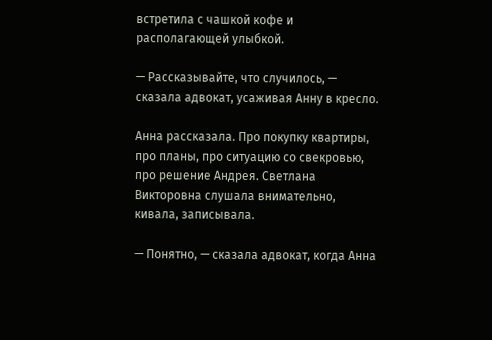встретила с чашкой кофе и располагающей улыбкой.

— Рассказывайте, что случилось, — сказала адвокат, усаживая Анну в кресло.

Анна рассказала. Про покупку квартиры, про планы, про ситуацию со свекровью, про решение Андрея. Светлана Викторовна слушала внимательно, кивала, записывала.

— Понятно, — сказала адвокат, когда Анна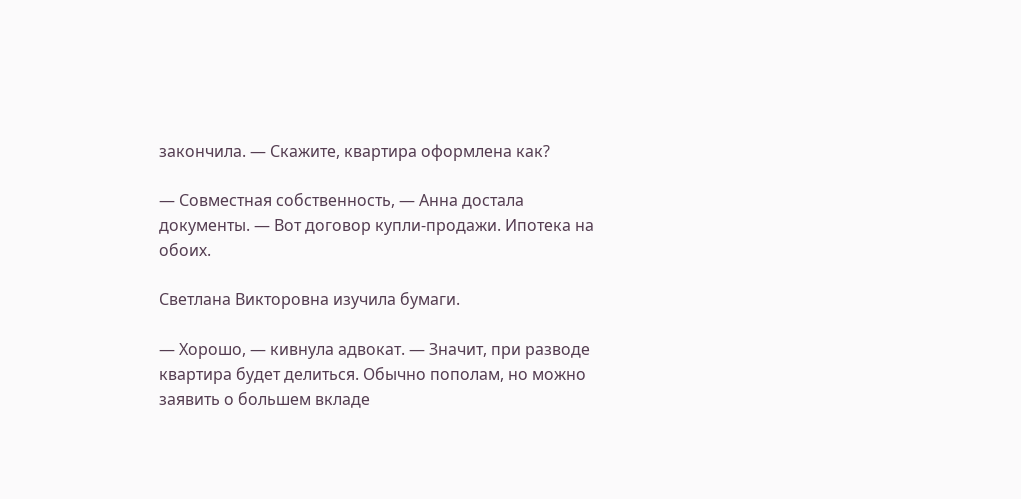закончила. — Скажите, квартира оформлена как?

— Совместная собственность, — Анна достала документы. — Вот договор купли-продажи. Ипотека на обоих.

Светлана Викторовна изучила бумаги.

— Хорошо, — кивнула адвокат. — Значит, при разводе квартира будет делиться. Обычно пополам, но можно заявить о большем вкладе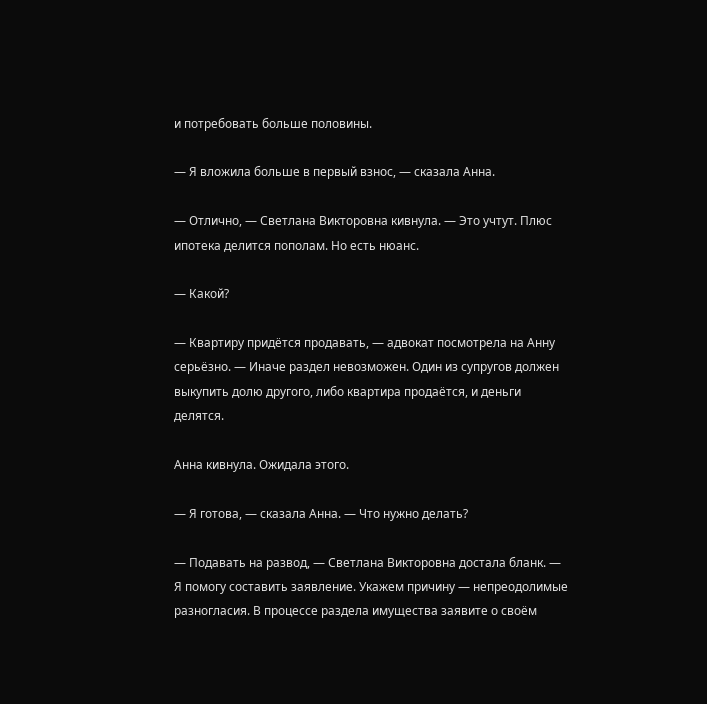и потребовать больше половины.

— Я вложила больше в первый взнос, — сказала Анна.

— Отлично, — Светлана Викторовна кивнула. — Это учтут. Плюс ипотека делится пополам. Но есть нюанс.

— Какой?

— Квартиру придётся продавать, — адвокат посмотрела на Анну серьёзно. — Иначе раздел невозможен. Один из супругов должен выкупить долю другого, либо квартира продаётся, и деньги делятся.

Анна кивнула. Ожидала этого.

— Я готова, — сказала Анна. — Что нужно делать?

— Подавать на развод, — Светлана Викторовна достала бланк. — Я помогу составить заявление. Укажем причину — непреодолимые разногласия. В процессе раздела имущества заявите о своём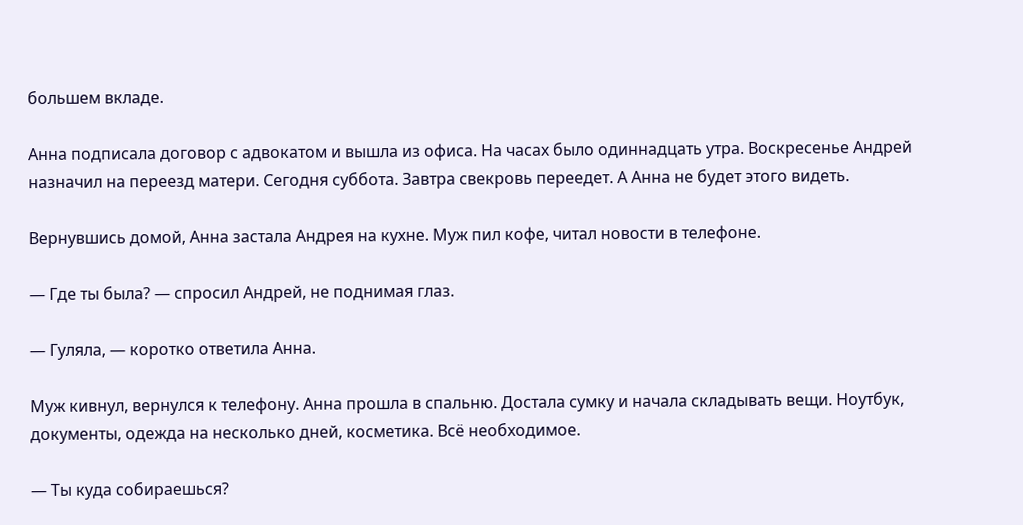большем вкладе.

Анна подписала договор с адвокатом и вышла из офиса. На часах было одиннадцать утра. Воскресенье Андрей назначил на переезд матери. Сегодня суббота. Завтра свекровь переедет. А Анна не будет этого видеть.

Вернувшись домой, Анна застала Андрея на кухне. Муж пил кофе, читал новости в телефоне.

— Где ты была? — спросил Андрей, не поднимая глаз.

— Гуляла, — коротко ответила Анна.

Муж кивнул, вернулся к телефону. Анна прошла в спальню. Достала сумку и начала складывать вещи. Ноутбук, документы, одежда на несколько дней, косметика. Всё необходимое.

— Ты куда собираешься?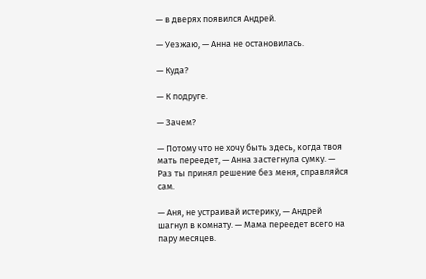— в дверях появился Андрей.

— Уезжаю, — Анна не остановилась.

— Куда?

— К подруге.

— Зачем?

— Потому что не хочу быть здесь, когда твоя мать переедет, — Анна застегнула сумку. — Раз ты принял решение без меня, справляйся сам.

— Аня, не устраивай истерику, — Андрей шагнул в комнату. — Мама переедет всего на пару месяцев.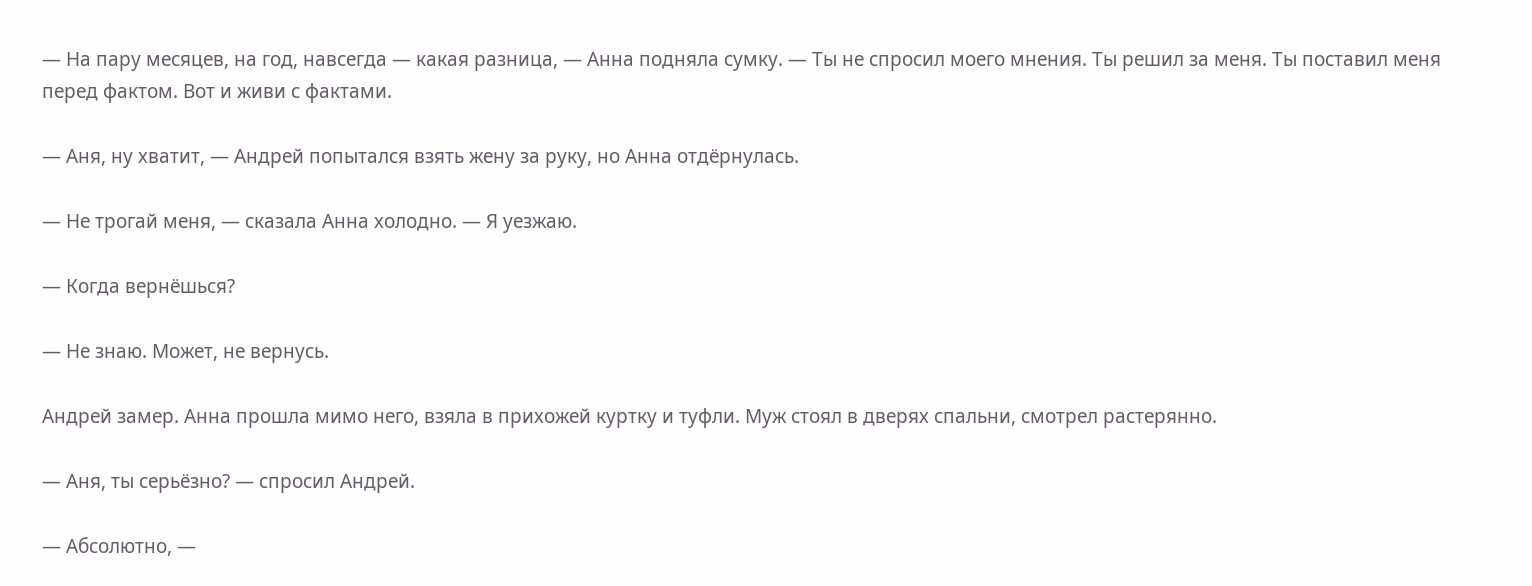— На пару месяцев, на год, навсегда — какая разница, — Анна подняла сумку. — Ты не спросил моего мнения. Ты решил за меня. Ты поставил меня перед фактом. Вот и живи с фактами.

— Аня, ну хватит, — Андрей попытался взять жену за руку, но Анна отдёрнулась.

— Не трогай меня, — сказала Анна холодно. — Я уезжаю.

— Когда вернёшься?

— Не знаю. Может, не вернусь.

Андрей замер. Анна прошла мимо него, взяла в прихожей куртку и туфли. Муж стоял в дверях спальни, смотрел растерянно.

— Аня, ты серьёзно? — спросил Андрей.

— Абсолютно, —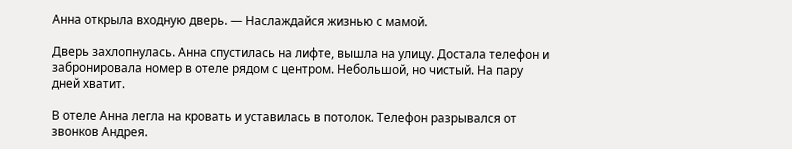Анна открыла входную дверь. — Наслаждайся жизнью с мамой.

Дверь захлопнулась. Анна спустилась на лифте, вышла на улицу. Достала телефон и забронировала номер в отеле рядом с центром. Небольшой, но чистый. На пару дней хватит.

В отеле Анна легла на кровать и уставилась в потолок. Телефон разрывался от звонков Андрея.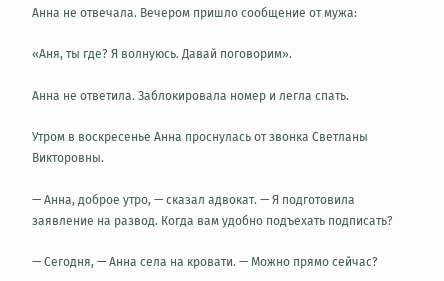Анна не отвечала. Вечером пришло сообщение от мужа:

«Аня, ты где? Я волнуюсь. Давай поговорим».

Анна не ответила. Заблокировала номер и легла спать.

Утром в воскресенье Анна проснулась от звонка Светланы Викторовны.

— Анна, доброе утро, — сказал адвокат. — Я подготовила заявление на развод. Когда вам удобно подъехать подписать?

— Сегодня, — Анна села на кровати. — Можно прямо сейчас?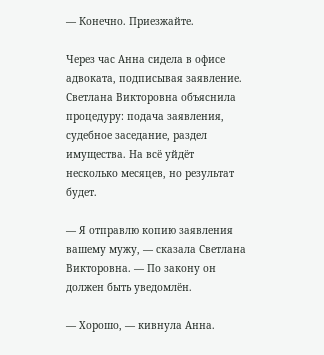— Конечно. Приезжайте.

Через час Анна сидела в офисе адвоката, подписывая заявление. Светлана Викторовна объяснила процедуру: подача заявления, судебное заседание, раздел имущества. На всё уйдёт несколько месяцев, но результат будет.

— Я отправлю копию заявления вашему мужу, — сказала Светлана Викторовна. — По закону он должен быть уведомлён.

— Хорошо, — кивнула Анна.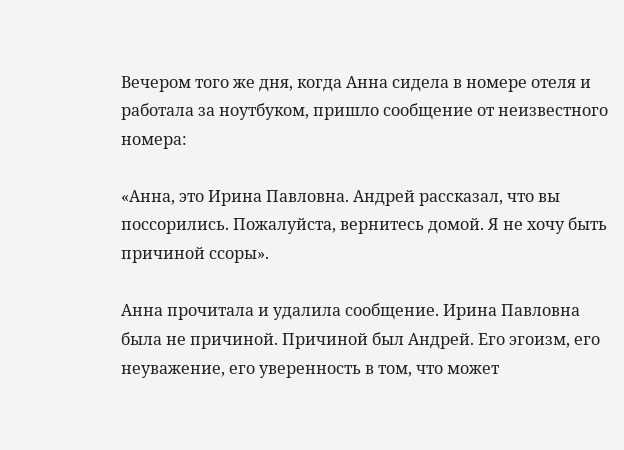Вечером того же дня, когда Анна сидела в номере отеля и работала за ноутбуком, пришло сообщение от неизвестного номера:

«Анна, это Ирина Павловна. Андрей рассказал, что вы поссорились. Пожалуйста, вернитесь домой. Я не хочу быть причиной ссоры».

Анна прочитала и удалила сообщение. Ирина Павловна была не причиной. Причиной был Андрей. Его эгоизм, его неуважение, его уверенность в том, что может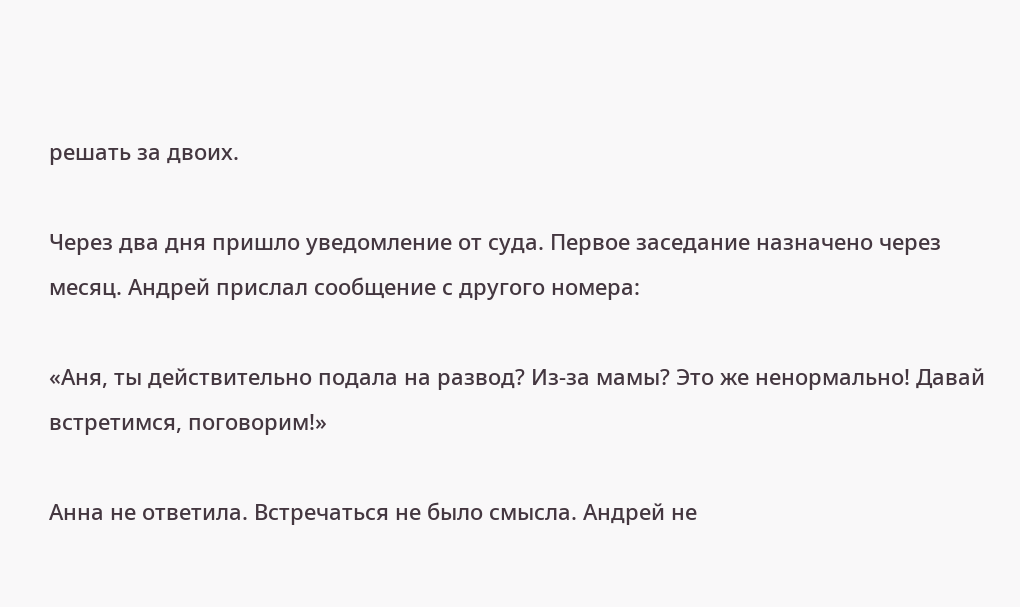решать за двоих.

Через два дня пришло уведомление от суда. Первое заседание назначено через месяц. Андрей прислал сообщение с другого номера:

«Аня, ты действительно подала на развод? Из-за мамы? Это же ненормально! Давай встретимся, поговорим!»

Анна не ответила. Встречаться не было смысла. Андрей не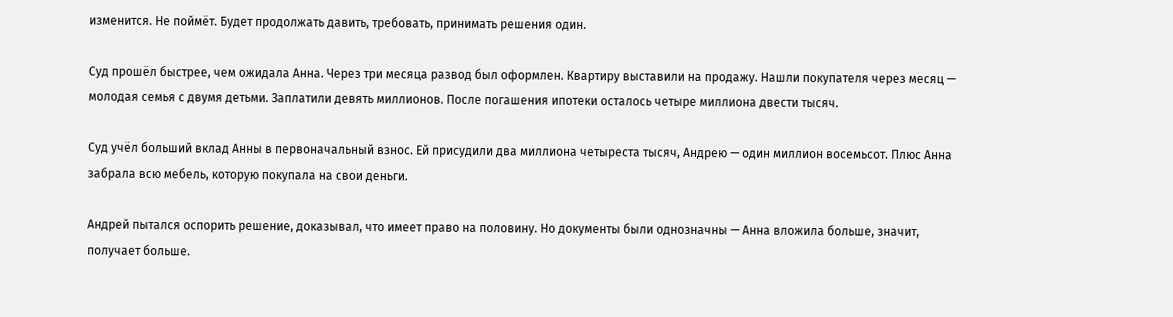изменится. Не поймёт. Будет продолжать давить, требовать, принимать решения один.

Суд прошёл быстрее, чем ожидала Анна. Через три месяца развод был оформлен. Квартиру выставили на продажу. Нашли покупателя через месяц — молодая семья с двумя детьми. Заплатили девять миллионов. После погашения ипотеки осталось четыре миллиона двести тысяч.

Суд учёл больший вклад Анны в первоначальный взнос. Ей присудили два миллиона четыреста тысяч, Андрею — один миллион восемьсот. Плюс Анна забрала всю мебель, которую покупала на свои деньги.

Андрей пытался оспорить решение, доказывал, что имеет право на половину. Но документы были однозначны — Анна вложила больше, значит, получает больше.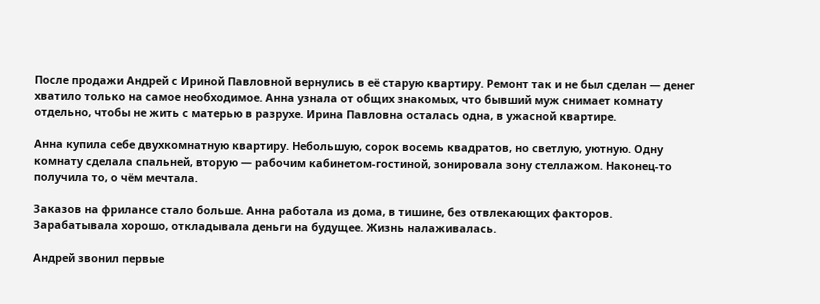После продажи Андрей с Ириной Павловной вернулись в её старую квартиру. Ремонт так и не был сделан — денег хватило только на самое необходимое. Анна узнала от общих знакомых, что бывший муж снимает комнату отдельно, чтобы не жить с матерью в разрухе. Ирина Павловна осталась одна, в ужасной квартире.

Анна купила себе двухкомнатную квартиру. Небольшую, сорок восемь квадратов, но светлую, уютную. Одну комнату сделала спальней, вторую — рабочим кабинетом-гостиной, зонировала зону стеллажом. Наконец-то получила то, о чём мечтала.

Заказов на фрилансе стало больше. Анна работала из дома, в тишине, без отвлекающих факторов. Зарабатывала хорошо, откладывала деньги на будущее. Жизнь налаживалась.

Андрей звонил первые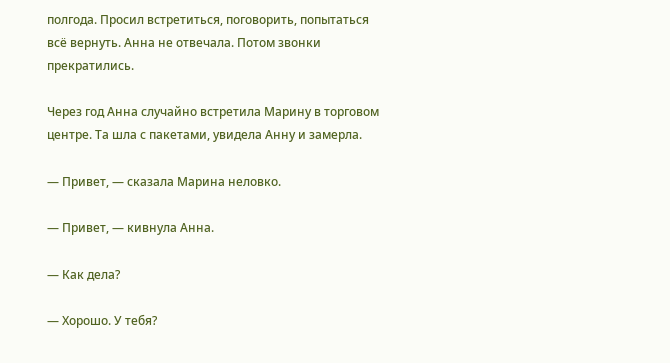полгода. Просил встретиться, поговорить, попытаться всё вернуть. Анна не отвечала. Потом звонки прекратились.

Через год Анна случайно встретила Марину в торговом центре. Та шла с пакетами, увидела Анну и замерла.

— Привет, — сказала Марина неловко.

— Привет, — кивнула Анна.

— Как дела?

— Хорошо. У тебя?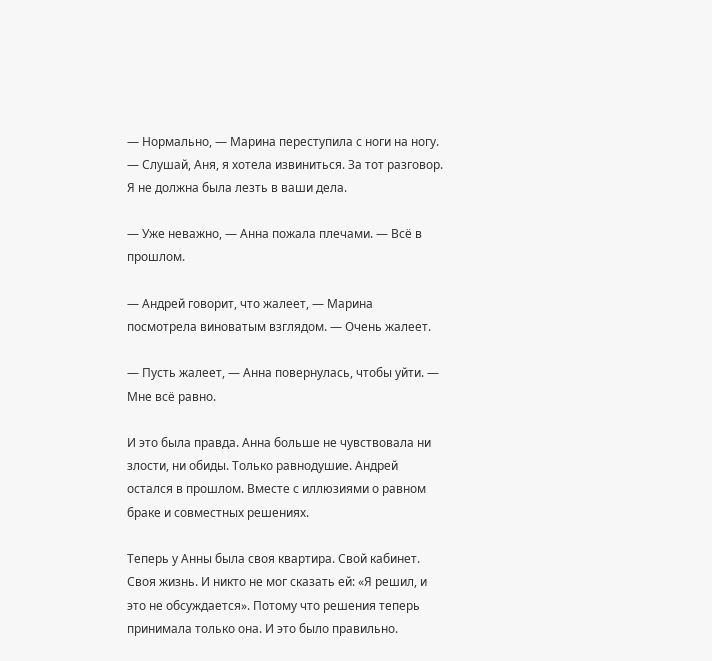— Нормально, — Марина переступила с ноги на ногу. — Слушай, Аня, я хотела извиниться. За тот разговор. Я не должна была лезть в ваши дела.

— Уже неважно, — Анна пожала плечами. — Всё в прошлом.

— Андрей говорит, что жалеет, — Марина посмотрела виноватым взглядом. — Очень жалеет.

— Пусть жалеет, — Анна повернулась, чтобы уйти. — Мне всё равно.

И это была правда. Анна больше не чувствовала ни злости, ни обиды. Только равнодушие. Андрей остался в прошлом. Вместе с иллюзиями о равном браке и совместных решениях.

Теперь у Анны была своя квартира. Свой кабинет. Своя жизнь. И никто не мог сказать ей: «Я решил, и это не обсуждается». Потому что решения теперь принимала только она. И это было правильно.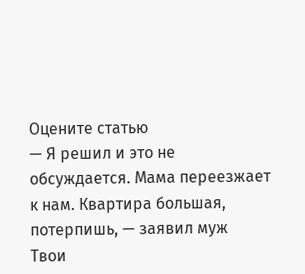Оцените статью
— Я решил и это не обсуждается. Мама переезжает к нам. Квартира большая, потерпишь, — заявил муж
Твои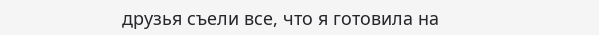друзья съели все, что я готовила на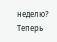неделю? Теперь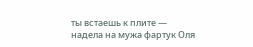ты встаешь к плите — надела на мужа фартук Оля